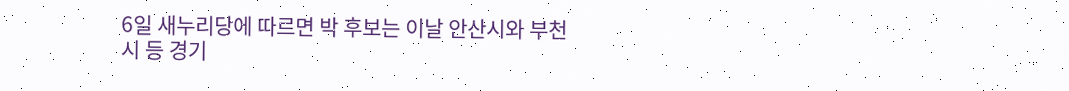6일 새누리당에 따르면 박 후보는 이날 안산시와 부천시 등 경기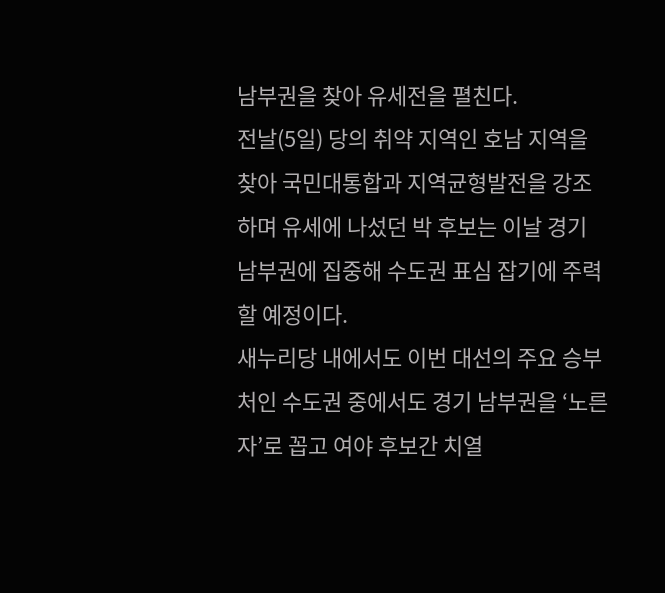남부권을 찾아 유세전을 펼친다.
전날(5일) 당의 취약 지역인 호남 지역을 찾아 국민대통합과 지역균형발전을 강조하며 유세에 나섰던 박 후보는 이날 경기 남부권에 집중해 수도권 표심 잡기에 주력할 예정이다.
새누리당 내에서도 이번 대선의 주요 승부처인 수도권 중에서도 경기 남부권을 ‘노른자’로 꼽고 여야 후보간 치열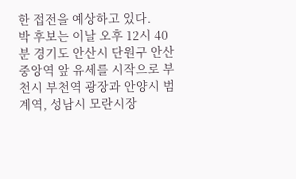한 접전을 예상하고 있다.
박 후보는 이날 오후 12시 40분 경기도 안산시 단원구 안산 중앙역 앞 유세를 시작으로 부천시 부천역 광장과 안양시 범계역, 성남시 모란시장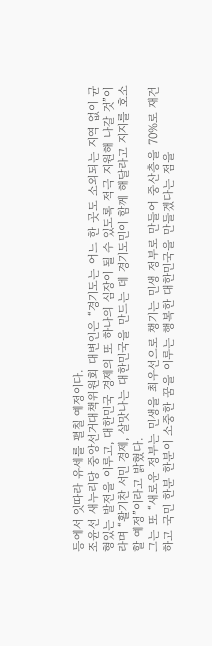등에서 잇따라 유세를 펼칠 예정이다.
조윤선 새누리당 중앙선거대책위원회 대변인은 “경기도는 어느 한 곳도 소외되는 지역 없이 균형있는 발전을 이루고, 대한민국 경제의 또 하나의 심장이 될 수 있도록 적극 지원해 나갈 것”이라며 “활기찬 서민 경제, 살맛나는 대한민국을 만드는 데 경기도민이 함께 해달라고 지지를 호소할 예정”이라고 밝혔다.
그는 또 “새로운 정부는 민생을 최우선으로 챙기는 민생 정부로 만들어 중산층을 70%로 재건하고 국민 한분 한분이 소중한 꿈을 이루는 행복한 대한민국을 만들겠다는 점을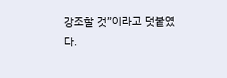강조할 것”이라고 덧붙였다.